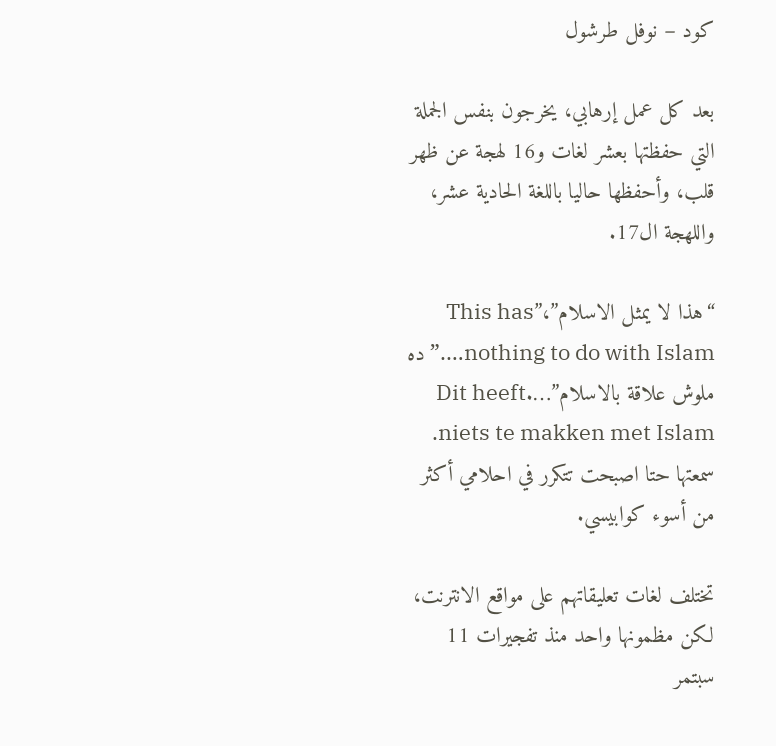كود – نوفل طرشول

بعد كل عمل إرهابي، يخرجون بنفس الجملة التي حفظتها بعشر لغات و16 لهجة عن ظهر قلب، وأحفظها حاليا باللغة الحادية عشر، واللهجة ال17.

“هذا لا يمثل الاسلام”،”This has nothing to do with Islam….”ده ملوش علاقة بالاسلام”….Dit heeft niets te makken met Islam. سمعتها حتا اصبحت تتكرر في احلامي أكثر من أسوء كوابيسي.

تختلف لغات تعليقاتهم على مواقع الانترنت، لكن مظمونها واحد منذ تفجيرات 11 سبتمر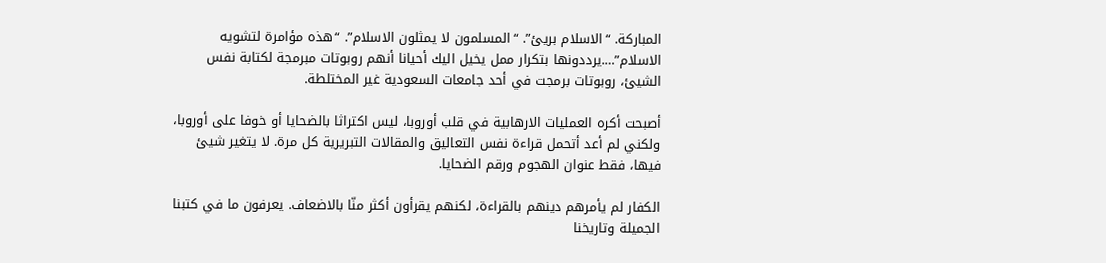المباركة. “الاسلام بريئ”. “المسلمون لا يمثلون الاسلام”. “هذه مؤامرة لتشويه الاسلام”….يرددونها بتكرار ممل يخيل اليك أحيانا أنهم روبوتات مبرمجة لكتابة نفس الشيئ، روبوتات برمجت في أحد جامعات السعودية غير المختلطة.

أصبحت أكره العمليات الارهابية في قلب أوروبا، ليس اكتراثا بالضحايا أو خوفا على أوروبا، ولكني لم أعد أتحمل قراءة نفس التعاليق والمقالات التبريرية كل مرة. لا يتغير شيئ فيها، فقط عنوان الهجوم ورقم الضحايا.

الكفار لم يأمرهم دينهم بالقراءة، لكنهم يقرأون أكثر منّا بالاضعاف. يعرفون ما في كتبنا الجميلة وتاريخنا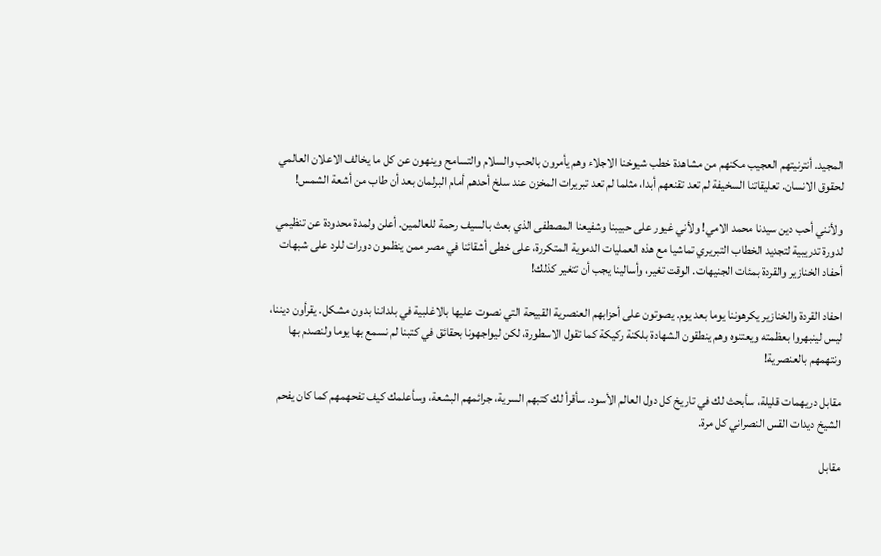المجيد. أنترنيتهم العجيب مكنهم من مشاهدة خطب شيوخنا الاجلاء وهم يأمرون بالحب والسلام والتسامح وينهون عن كل ما يخالف الاعلان العالمي لحقوق الانسان. تعليقاتنا السخيفة لم تعد تقنعهم أبدا، مثلما لم تعد تبريرات المخزن عند سلخ أحدهم أمام البرلمان بعد أن طاب من أشعة الشمس!

ولأنني أحب دين سيدنا محمد الامي! ولأني غيور على حبيبنا وشفيعنا المصطفى الذي بعث بالسيف رحمة للعالمين. أعلن ولمدة محدودة عن تنظيمي لدورة تدريبية لتجديد الخطاب التبريري تماشيا مع هذه العمليات الدموية المتكررة، على خطى أشقائنا في مصر ممن ينظمون دورات للرد على شبهات أحفاد الخنازير والقردة بمئات الجنيهات. الوقت تغير، وأسالينا يجب أن تتغير كذلك!

احفاد القردة والخنازير يكرهوننا يوما بعد يوم. يصوتون على أحزابهم العنصرية القبيحة التي نصوت عليها بالاغلبية في بلداننا بدون مشكل. يقرأون ديننا، ليس لينبهروا بعظمته ويعتنوه وهم ينطقون الشهادة بلكنة ركيكة كما تقول الاسطورة، لكن ليواجهونا بحقائق في كتبنا لم نسمع بها يوما ولنصدم بها ونتهمهم بالعنصرية!

مقابل دريهمات قليلة، سأبحث لك في تاريخ كل دول العالم الأسود. سأقرأ لك كتبهم السرية، جرائمهم البشعة، وسأعلمك كيف تفحهمهم كما كان يفحم الشيخ ديدات القس النصراني كل مرة.

مقابل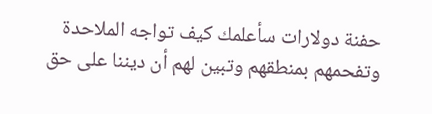حفنة دولارات سأعلمك كيف تواجه الملاحدة وتفحمهم بمنطقهم وتبين لهم أن ديننا على حق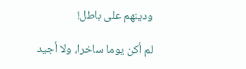ودينهم على باطل!

لم أكن يوما ساخرا، ولا أجيد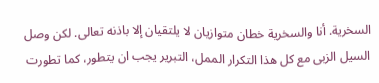السخرية. أنا والسخرية خطان متوازيان لا يلتقيان إلا باذنه تعالى. لكن وصل السيل الزبى مع كل هذا التكرار الممل، التبرير يجب ان يتطور، كما تطورت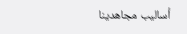أساليب مجاهدينا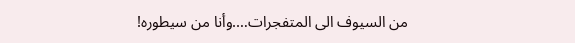من السيوف الى المتفجرات….وأنا من سيطوره!